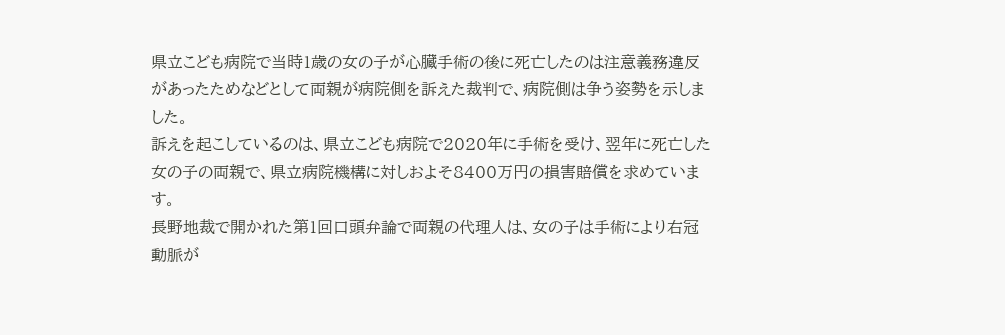県立こども病院で当時1歳の女の子が心臓手術の後に死亡したのは注意義務違反があったためなどとして両親が病院側を訴えた裁判で、病院側は争う姿勢を示しました。
訴えを起こしているのは、県立こども病院で2020年に手術を受け、翌年に死亡した女の子の両親で、県立病院機構に対しおよそ8400万円の損害賠償を求めています。
長野地裁で開かれた第1回口頭弁論で両親の代理人は、女の子は手術により右冠動脈が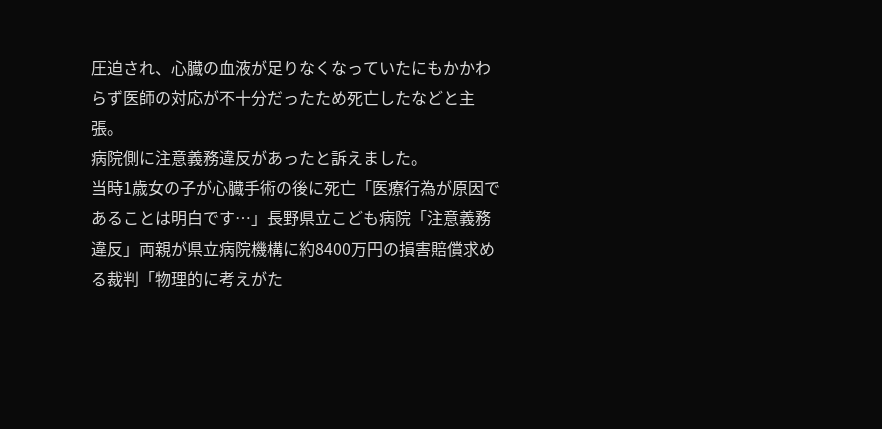圧迫され、心臓の血液が足りなくなっていたにもかかわらず医師の対応が不十分だったため死亡したなどと主張。
病院側に注意義務違反があったと訴えました。
当時1歳女の子が心臓手術の後に死亡「医療行為が原因であることは明白です…」長野県立こども病院「注意義務違反」両親が県立病院機構に約8400万円の損害賠償求める裁判「物理的に考えがた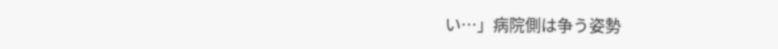い…」病院側は争う姿勢